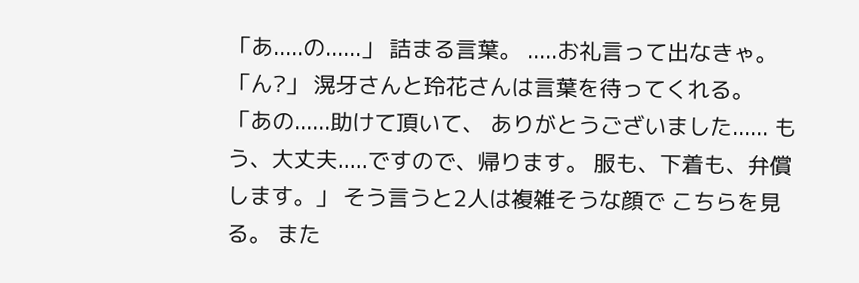「あ.....の......」 詰まる言葉。 .....お礼言って出なきゃ。 「ん?」 滉牙さんと玲花さんは言葉を待ってくれる。 「あの......助けて頂いて、 ありがとうございました...... もう、大丈夫.....ですので、帰ります。 服も、下着も、弁償します。」 そう言うと2人は複雑そうな顔で こちらを見る。 また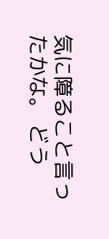気に障ること言ったかな。 どう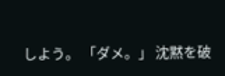しよう。 「ダメ。」 沈黙を破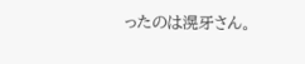ったのは滉牙さん。